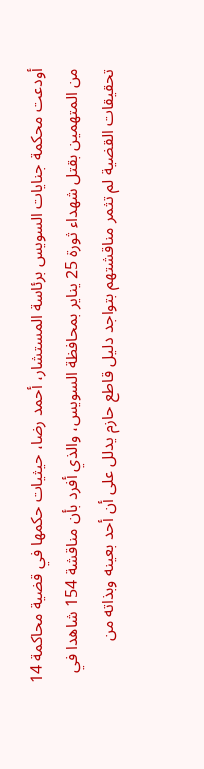أودعت محكمة جنايات السويس برئاسة المستشار، أحمد رضا، حيثيات حكمها في قضية محاكمة 14 من المتهمين بقتل شهداء ثورة 25 يناير بمحافظة السويس، والذي أفرد بأن مناقشة 154 شاهدا في تحقيقات القضية لم تثمر مناقشتهم بتواجد دليل قاطع حازم يدلل على أن أحد بعينه وبذاته من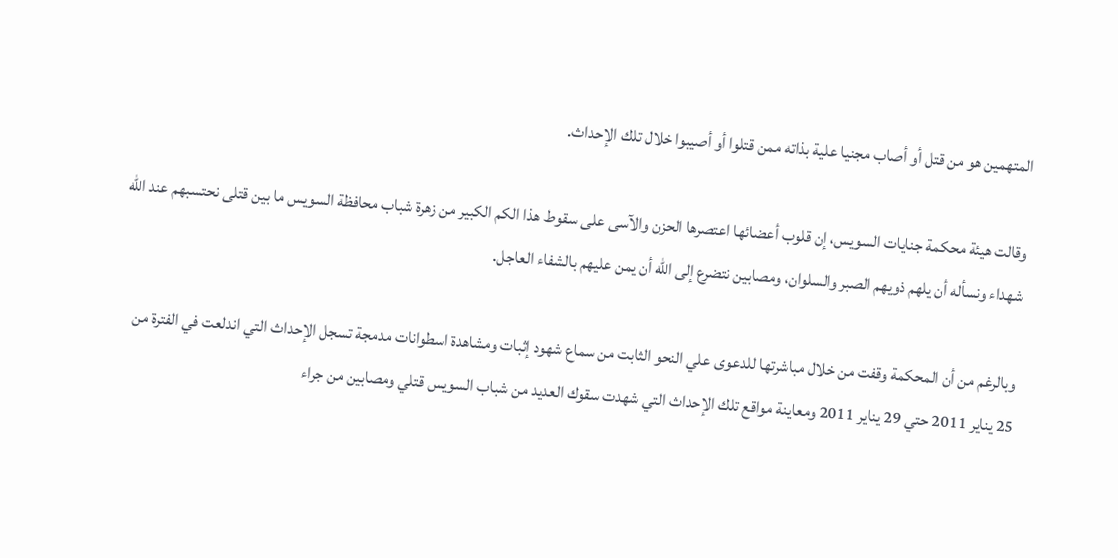المتهمين هو من قتل أو أصاب مجنيا علية بذاته ممن قتلوا أو أصيبوا خلال تلك الإحداث.

وقالت هيئة محكمة جنايات السويس، إن قلوب أعضائها اعتصرها الحزن والآسى على سقوط هذا الكم الكبير من زهرة شباب محافظة السويس ما بين قتلى نحتسبهم عند الله شهداء ونسأله أن يلهم ذويهم الصبر والسلوان، ومصابين نتضرع إلى الله أن يمن عليهم بالشفاء العاجل.

وبالرغم من أن المحكمة وقفت من خلال مباشرتها للدعوى علي النحو الثابت من سماع شهود إثبات ومشاهدة اسطوانات مدمجة تسجل الإحداث التي اندلعت في الفترة من 25 يناير 2011 حتي 29 يناير 2011 ومعاينة مواقع تلك الإحداث التي شهدت سقوك العديد من شباب السويس قتلي ومصابين من جراء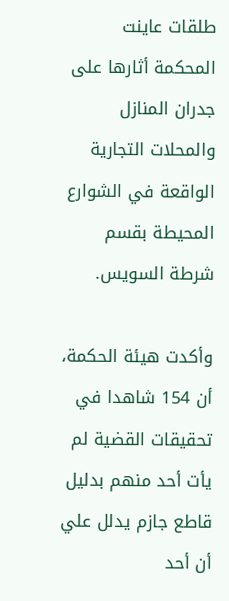طلقات عاينت المحكمة أثارها على جدران المنازل والمحلات التجارية الواقعة في الشوارع المحيطة بقسم شرطة السويس.

وأكدت هيئة الحكمة، أن 154 شاهدا في تحقيقات القضية لم يأت أحد منهم بدليل قاطع جازم يدلل علي أن أحد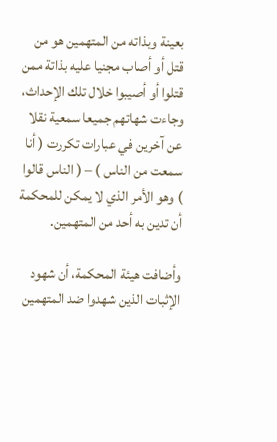بعينة وبذاته من المتهمين هو من قتل أو أصاب مجنيا عليه بذاتة ممن قتلوا أو أصيبوا خلال تلك الإحداث، وجاءت شهاتهم جميعا سمعية نقلا عن آخرين في عبارات تكررت ( أنا سمعت من الناس ) – ( الناس قالوا ) وهو الأمر الذي لا يمكن للمحكمة أن تدين به أحد من المتهمين.

وأضافت هيئة المحكمة، أن شهود الإثبات الذين شهدوا ضد المتهمين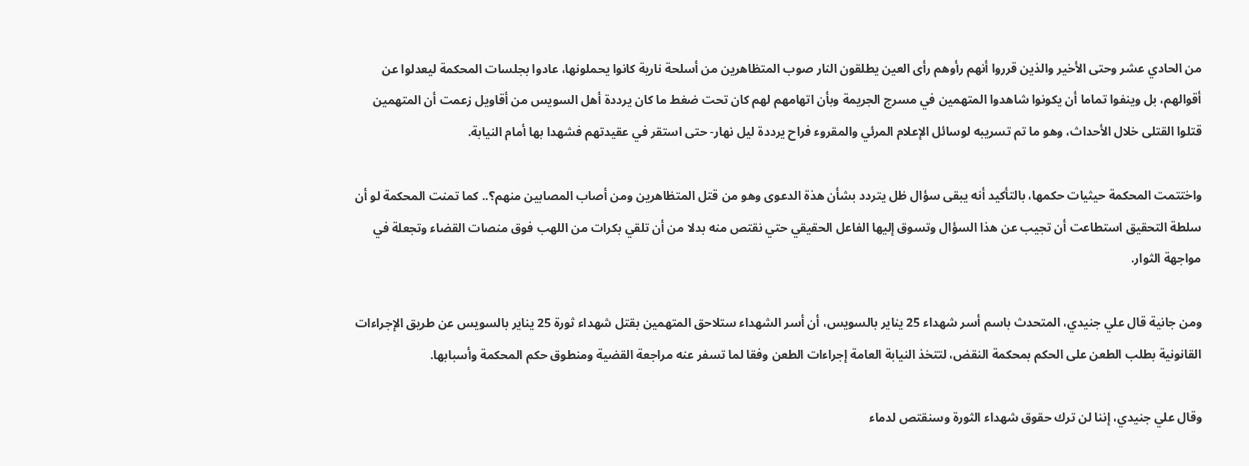من الحادي عشر وحتى الأخير والذين قرروا أنهم رأوهم رأى العين يطلقون النار صوب المتظاهرين من أسلحة نارية كانوا يحملونها، عادوا بجلسات المحكمة ليعدلوا عن أقوالهم، بل وينفوا تماما أن يكونوا شاهدوا المتهمين في مسرج الجريمة وبأن اتهامهم لهم كان تحت ضغط ما كان يرددة أهل السويس من أقاويل زعمت أن المتهمين قتلوا القتلى خلال الأحداث، وهو ما تم تسريبه لوسائل الإعلام المرئي والمقروء فراح يرددة ليل نهار- حتى استقر في عقيدتهم فشهدا بها أمام النيابة.

واختتمت المحكمة حيثيات حكمها، بالتأكيد أنه يبقى سؤال ظل يتردد بشأن هذة الدعوى وهو من قتل المتظاهرين ومن أصاب المصابين منهم؟.. كما تمنت المحكمة لو أن سلطة التحقيق استطاعت أن تجيب عن هذا السؤال وتسوق إليها الفاعل الحقيقي حتي نقتص منه بدلا من أن تلقي بكرات من اللهب فوق منصات القضاء وتجعلة في مواجهة الثوار.

ومن جانية قال علي جنيدي، المتحدث باسم أسر شهداء 25 يناير بالسويس، أن أسر الشهداء ستلاحق المتهمين بقتل شهداء ثورة 25 يناير بالسويس عن طريق الإجراءات القانونية بطلب الطعن على الحكم بمحكمة النقض، لتتخذ النيابة العامة إجراءات الطعن وفقا لما تسفر عنه مراجعة القضية ومنطوق حكم المحكمة وأسبابها.

وقال علي جنيدي، إننا لن ترك حقوق شهداء الثورة وسنقتص لدماء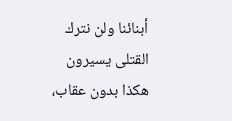أبنائنا ولن نترك القتلى يسيرون هكذا بدون عقاب،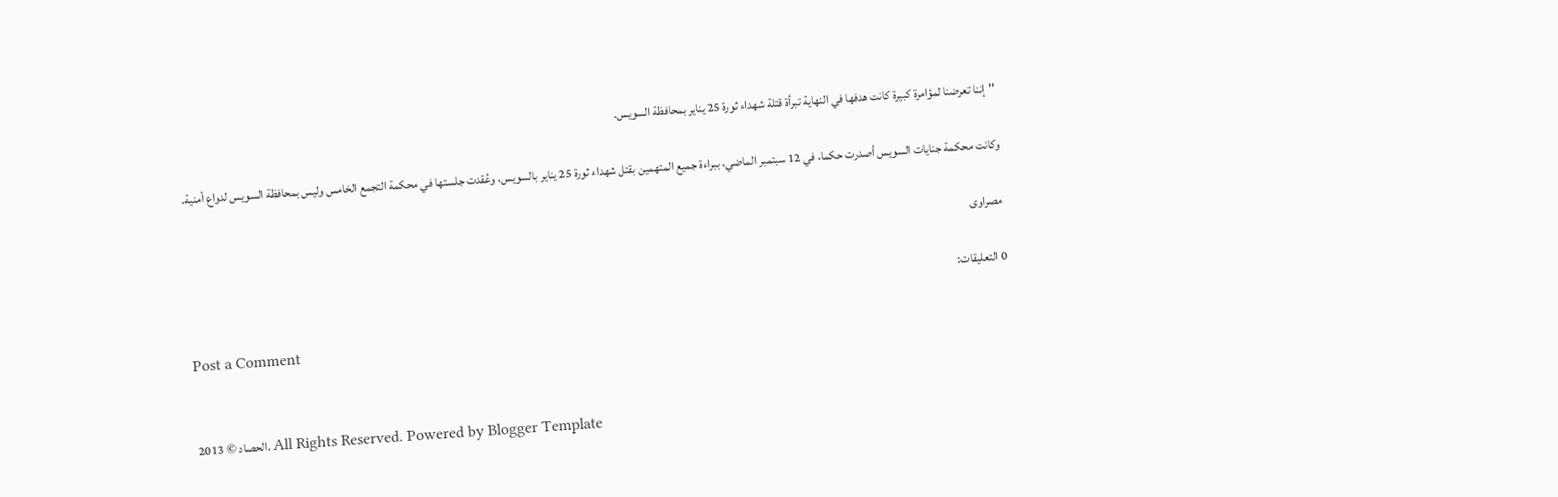''إننا تعرضنا لمؤامرة كبيرة كانت هدفها في النهاية تبرأة قتلة شهداء ثورة 25 يناير بمحافظة السويس.

وكانت محكمة جنايات السويس أصدرت حكما، في 12 سبتمبر الماضي، ببراءة جميع المتهمين بقتل شهداء ثورة 25 يناير بالسويس، وعُقدت جلستها في محكمة التجمع الخامس وليس بمحافظة السويس لدواع أمنية.

مصراوى

0 التعليقات:

Post a Comment


الحصاد © 2013. All Rights Reserved. Powered by Blogger Template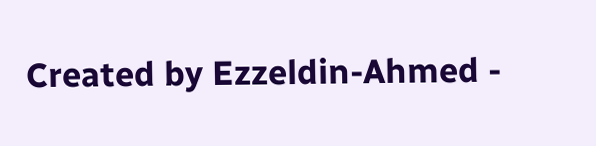Created by Ezzeldin-Ahmed -